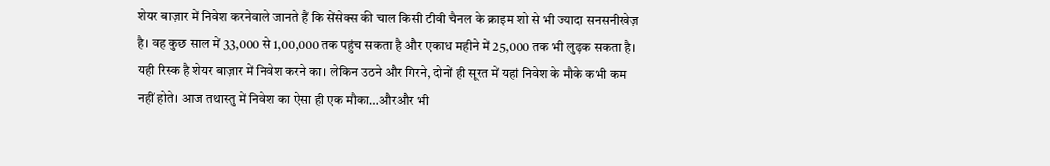शेयर बाज़ार में निवेश करनेवाले जानते हैं कि सेंसेक्स की चाल किसी टीवी चैनल के क्राइम शो से भी ज्यादा सनसनीखेज़ है। वह कुछ साल में 33,000 से 1,00,000 तक पहुंच सकता है और एकाध महीने में 25,000 तक भी लुढ़क सकता है। यही रिस्क है शेयर बाज़ार में निवेश करने का। लेकिन उठने और गिरने, दोनों ही सूरत में यहां निवेश के मौके कभी कम नहीं होते। आज तथास्तु में निवेश का ऐसा ही एक मौका…औरऔर भी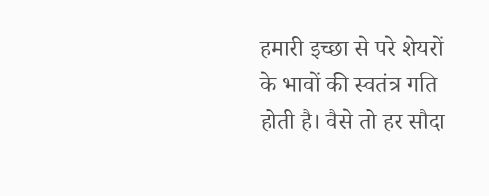हमारी इच्छा से परे शेयरों के भावों की स्वतंत्र गति होती है। वैसे तो हर सौदा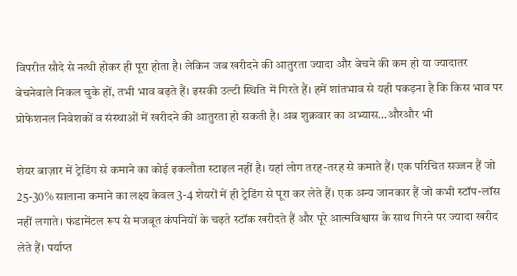विपरीत सौदे से नत्थी होकर ही पूरा होता है। लेकिन जब खरीदने की आतुरता ज्यादा और बेचने की कम हो या ज्यादातर बेचनेवाले निकल चुके हों, तभी भाव बढ़ते हैं। इसकी उल्टी स्थिति में गिरते हैं। हमें शांतभाव से यही पकड़ना है कि किस भाव पर प्रोफेशनल निवेशकों व संस्थाओं में खरीदने की आतुरता हो सकती है। अब शुक्रवार का अभ्यास…औरऔर भी

शेयर बाज़ार में ट्रेडिंग से कमाने का कोई इकलौता स्टाइल नहीं है। यहां लोग तरह-तरह से कमाते हैं। एक परिचित सज्जन हैं जो 25-30% सालाना कमाने का लक्ष्य केवल 3-4 शेयरों में ही ट्रेडिंग से पूरा कर लेते हैं। एक अन्य जानकार हैं जो कभी स्टॉप-लॉस नहीं लगाते। फंडामेंटल रूप से मजबूत कंपनियों के चढ़ते स्टॉक खरीदते हैं और पूरे आत्मविश्वास के साथ गिरने पर ज्यादा खरीद लेते हैं। पर्याप्त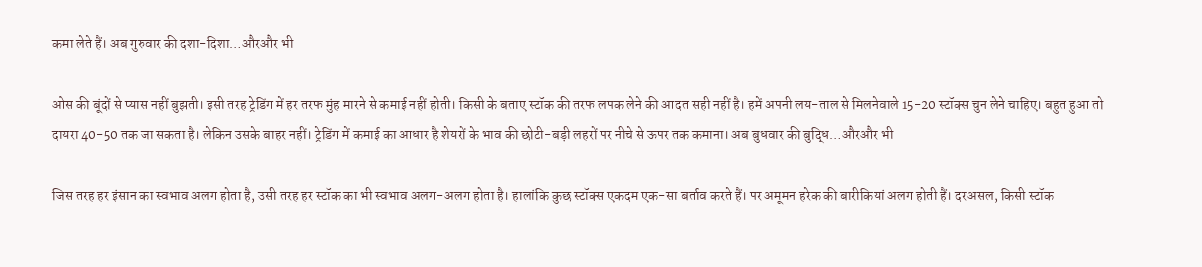कमा लेते हैं। अब गुरुवार की दशा-दिशा…औरऔर भी

ओस की बूंदों से प्यास नहीं बुझती। इसी तरह ट्रेडिंग में हर तरफ मुंह मारने से कमाई नहीं होती। किसी के बताए स्टॉक की तरफ लपक लेने की आदत सही नहीं है। हमें अपनी लय-ताल से मिलनेवाले 15-20 स्टॉक्स चुन लेने चाहिए। बहुत हुआ तो दायरा 40-50 तक जा सकता है। लेकिन उसके बाहर नहीं। ट्रेडिंग में कमाई का आधार है शेयरों के भाव की छोटी-बड़ी लहरों पर नीचे से ऊपर तक कमाना। अब बुधवार की बुद्धि…औरऔर भी

जिस तरह हर इंसान का स्वभाव अलग होता है, उसी तरह हर स्टॉक का भी स्वभाव अलग-अलग होता है। हालांकि कुछ स्टॉक्स एकदम एक-सा बर्ताव करते हैं। पर अमूमन हरेक की बारीकियां अलग होती हैं। दरअसल, किसी स्टॉक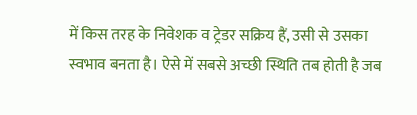में किस तरह के निवेशक व ट्रेडर सक्रिय हैं, उसी से उसका स्वभाव बनता है। ऐसे में सबसे अच्छी स्थिति तब होती है जब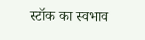स्टॉक का स्वभाव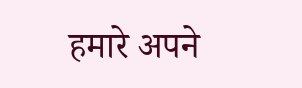हमारे अपने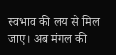स्वभाव की लय से मिल जाए। अब मंगल की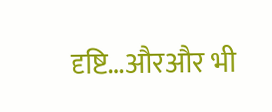दृष्टि…औरऔर भी